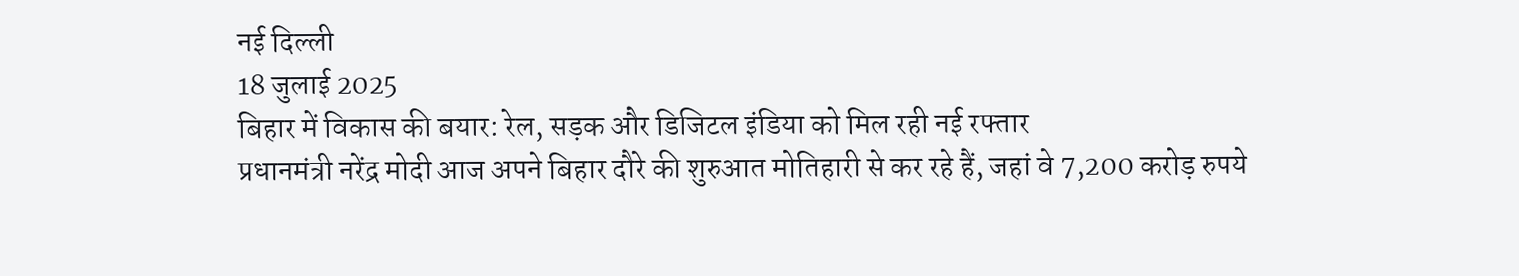नई दिल्ली
18 जुलाई 2025
बिहार में विकास की बयार: रेल, सड़क और डिजिटल इंडिया को मिल रही नई रफ्तार
प्रधानमंत्री नरेंद्र मोदी आज अपने बिहार दौरे की शुरुआत मोतिहारी से कर रहे हैं, जहां वे 7,200 करोड़ रुपये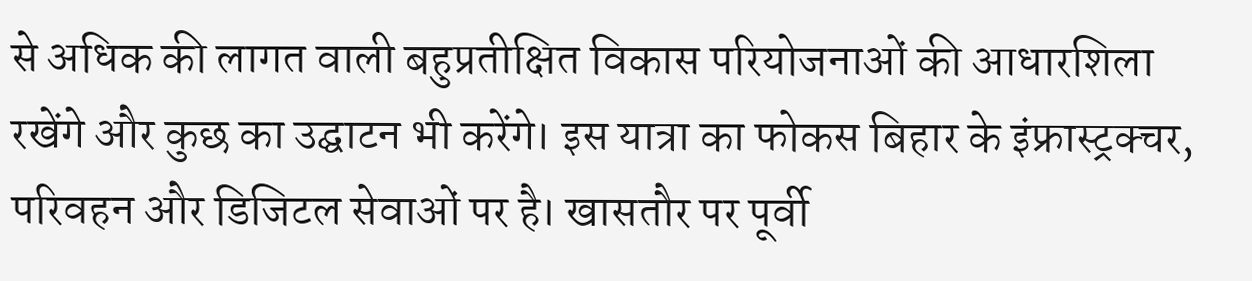से अधिक की लागत वाली बहुप्रतीक्षित विकास परियोजनाओं की आधारशिला रखेंगे और कुछ का उद्घाटन भी करेंगे। इस यात्रा का फोकस बिहार के इंफ्रास्ट्रक्चर, परिवहन और डिजिटल सेवाओं पर है। खासतौर पर पूर्वी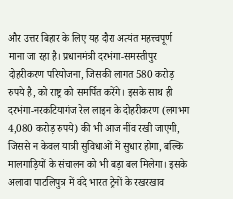और उत्तर बिहार के लिए यह दौरा अत्यंत महत्त्वपूर्ण माना जा रहा है। प्रधानमंत्री दरभंगा-समस्तीपुर दोहरीकरण परियोजना, जिसकी लागत 580 करोड़ रुपये है, को राष्ट्र को समर्पित करेंगे। इसके साथ ही दरभंगा-नरकटियागंज रेल लाइन के दोहरीकरण (लगभग 4,080 करोड़ रुपये) की भी आज नींव रखी जाएगी, जिससे न केवल यात्री सुविधाओं में सुधार होगा, बल्कि मालगाड़ियों के संचालन को भी बड़ा बल मिलेगा। इसके अलावा पाटलिपुत्र में वंदे भारत ट्रेनों के रखरखाव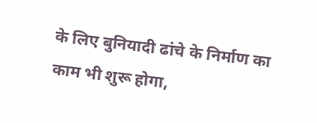के लिए बुनियादी ढांचे के निर्माण का काम भी शुरू होगा,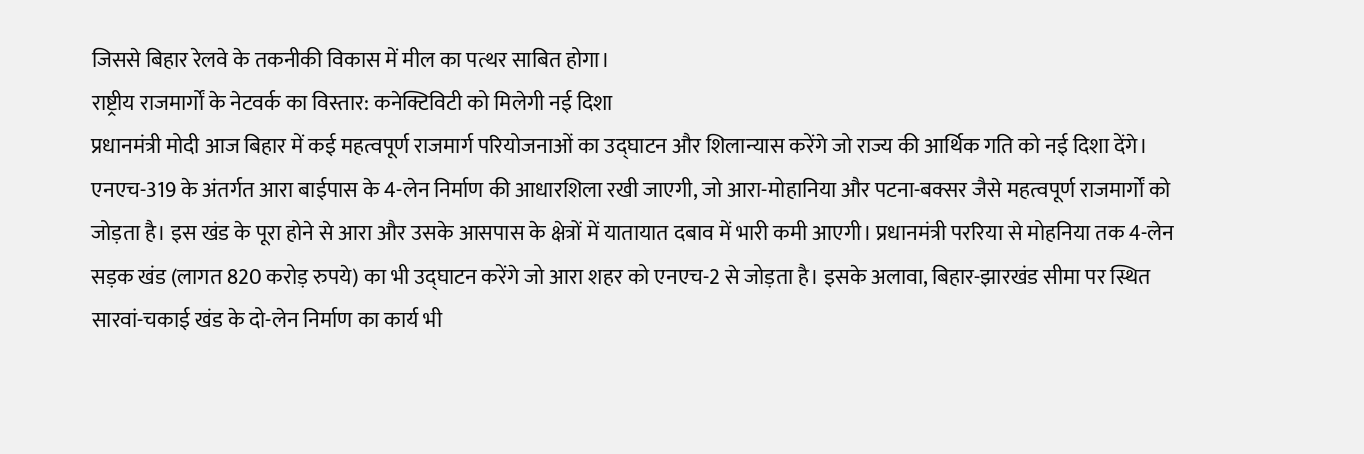जिससे बिहार रेलवे के तकनीकी विकास में मील का पत्थर साबित होगा।
राष्ट्रीय राजमार्गों के नेटवर्क का विस्तार: कनेक्टिविटी को मिलेगी नई दिशा
प्रधानमंत्री मोदी आज बिहार में कई महत्वपूर्ण राजमार्ग परियोजनाओं का उद्घाटन और शिलान्यास करेंगे जो राज्य की आर्थिक गति को नई दिशा देंगे। एनएच-319 के अंतर्गत आरा बाईपास के 4-लेन निर्माण की आधारशिला रखी जाएगी, जो आरा-मोहानिया और पटना-बक्सर जैसे महत्वपूर्ण राजमार्गों को जोड़ता है। इस खंड के पूरा होने से आरा और उसके आसपास के क्षेत्रों में यातायात दबाव में भारी कमी आएगी। प्रधानमंत्री पररिया से मोहनिया तक 4-लेन सड़क खंड (लागत 820 करोड़ रुपये) का भी उद्घाटन करेंगे जो आरा शहर को एनएच-2 से जोड़ता है। इसके अलावा, बिहार-झारखंड सीमा पर स्थित सारवां-चकाई खंड के दो-लेन निर्माण का कार्य भी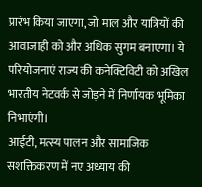प्रारंभ किया जाएगा, जो माल और यात्रियों की आवाजाही को और अधिक सुगम बनाएगा। ये परियोजनाएं राज्य की कनेक्टिविटी को अखिल भारतीय नेटवर्क से जोड़ने में निर्णायक भूमिका निभाएंगी।
आईटी, मत्स्य पालन और सामाजिक सशक्तिकरण में नए अध्याय की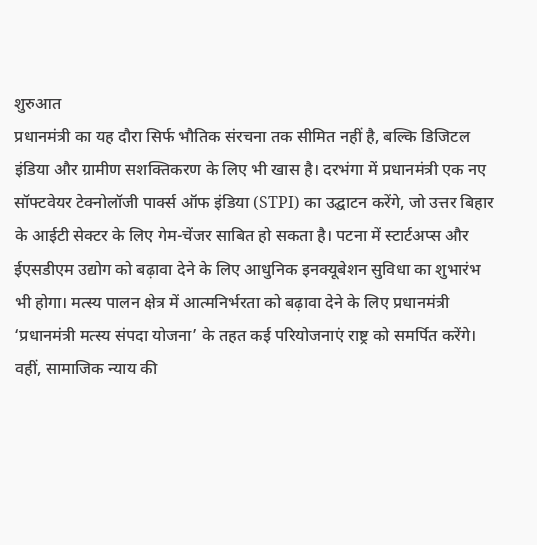शुरुआत
प्रधानमंत्री का यह दौरा सिर्फ भौतिक संरचना तक सीमित नहीं है, बल्कि डिजिटल इंडिया और ग्रामीण सशक्तिकरण के लिए भी खास है। दरभंगा में प्रधानमंत्री एक नए सॉफ्टवेयर टेक्नोलॉजी पार्क्स ऑफ इंडिया (STPI) का उद्घाटन करेंगे, जो उत्तर बिहार के आईटी सेक्टर के लिए गेम-चेंजर साबित हो सकता है। पटना में स्टार्टअप्स और ईएसडीएम उद्योग को बढ़ावा देने के लिए आधुनिक इनक्यूबेशन सुविधा का शुभारंभ भी होगा। मत्स्य पालन क्षेत्र में आत्मनिर्भरता को बढ़ावा देने के लिए प्रधानमंत्री ‘प्रधानमंत्री मत्स्य संपदा योजना’ के तहत कई परियोजनाएं राष्ट्र को समर्पित करेंगे। वहीं, सामाजिक न्याय की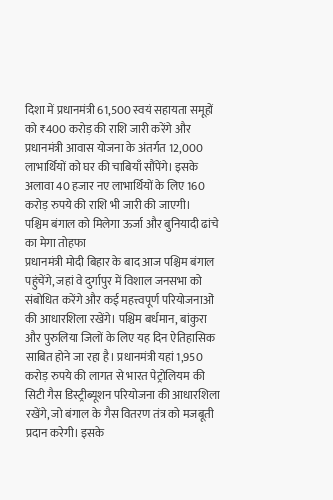दिशा में प्रधानमंत्री 61,500 स्वयं सहायता समूहों को ₹400 करोड़ की राशि जारी करेंगे और प्रधानमंत्री आवास योजना के अंतर्गत 12,000 लाभार्थियों को घर की चाबियाँ सौंपेंगे। इसके अलावा 40 हजार नए लाभार्थियों के लिए 160 करोड़ रुपये की राशि भी जारी की जाएगी।
पश्चिम बंगाल को मिलेगा ऊर्जा और बुनियादी ढांचे का मेगा तोहफा
प्रधानमंत्री मोदी बिहार के बाद आज पश्चिम बंगाल पहुंचेंगे, जहां वे दुर्गापुर में विशाल जनसभा को संबोधित करेंगे और कई महत्त्वपूर्ण परियोजनाओं की आधारशिला रखेंगे। पश्चिम बर्धमान, बांकुरा और पुरुलिया जिलों के लिए यह दिन ऐतिहासिक साबित होने जा रहा है। प्रधानमंत्री यहां 1,950 करोड़ रुपये की लागत से भारत पेट्रोलियम की सिटी गैस डिस्ट्रीब्यूशन परियोजना की आधारशिला रखेंगे, जो बंगाल के गैस वितरण तंत्र को मजबूती प्रदान करेगी। इसके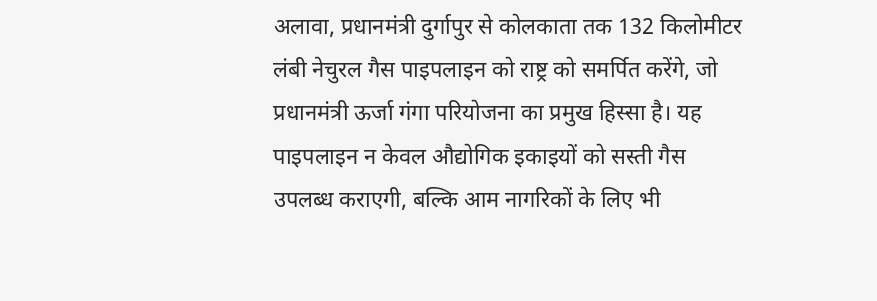अलावा, प्रधानमंत्री दुर्गापुर से कोलकाता तक 132 किलोमीटर लंबी नेचुरल गैस पाइपलाइन को राष्ट्र को समर्पित करेंगे, जो प्रधानमंत्री ऊर्जा गंगा परियोजना का प्रमुख हिस्सा है। यह पाइपलाइन न केवल औद्योगिक इकाइयों को सस्ती गैस उपलब्ध कराएगी, बल्कि आम नागरिकों के लिए भी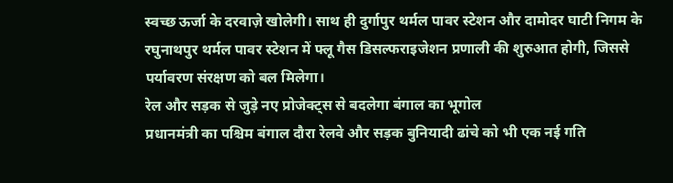स्वच्छ ऊर्जा के दरवाज़े खोलेगी। साथ ही दुर्गापुर थर्मल पावर स्टेशन और दामोदर घाटी निगम के रघुनाथपुर थर्मल पावर स्टेशन में फ्लू गैस डिसल्फराइजेशन प्रणाली की शुरुआत होगी, जिससे पर्यावरण संरक्षण को बल मिलेगा।
रेल और सड़क से जुड़े नए प्रोजेक्ट्स से बदलेगा बंगाल का भूगोल
प्रधानमंत्री का पश्चिम बंगाल दौरा रेलवे और सड़क बुनियादी ढांचे को भी एक नई गति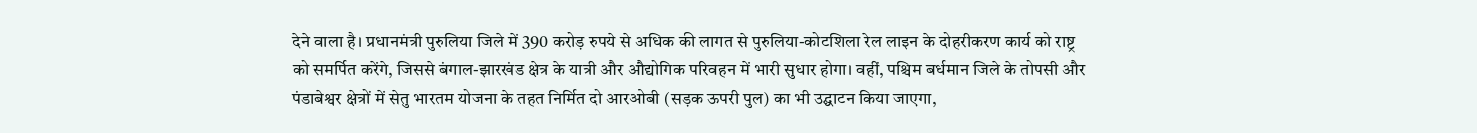देने वाला है। प्रधानमंत्री पुरुलिया जिले में 390 करोड़ रुपये से अधिक की लागत से पुरुलिया-कोटशिला रेल लाइन के दोहरीकरण कार्य को राष्ट्र को समर्पित करेंगे, जिससे बंगाल-झारखंड क्षेत्र के यात्री और औद्योगिक परिवहन में भारी सुधार होगा। वहीं, पश्चिम बर्धमान जिले के तोपसी और पंडाबेश्वर क्षेत्रों में सेतु भारतम योजना के तहत निर्मित दो आरओबी (सड़क ऊपरी पुल) का भी उद्घाटन किया जाएगा,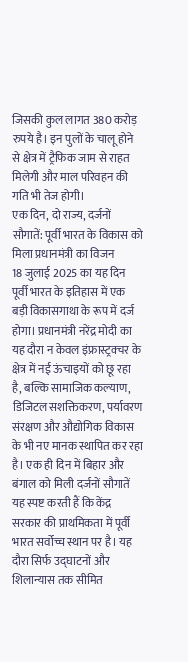जिसकी कुल लागत 380 करोड़ रुपये है। इन पुलों के चालू होने से क्षेत्र में ट्रैफिक जाम से राहत मिलेगी और माल परिवहन की गति भी तेज होगी।
एक दिन, दो राज्य, दर्जनों सौगातें: पूर्वी भारत के विकास को मिला प्रधानमंत्री का विजन
18 जुलाई 2025 का यह दिन पूर्वी भारत के इतिहास में एक बड़ी विकासगाथा के रूप में दर्ज होगा। प्रधानमंत्री नरेंद्र मोदी का यह दौरा न केवल इंफ्रास्ट्रक्चर के क्षेत्र में नई ऊंचाइयों को छू रहा है, बल्कि सामाजिक कल्याण, डिजिटल सशक्तिकरण, पर्यावरण संरक्षण और औद्योगिक विकास के भी नए मानक स्थापित कर रहा है। एक ही दिन में बिहार और बंगाल को मिली दर्जनों सौगातें यह स्पष्ट करती हैं कि केंद्र सरकार की प्राथमिकता में पूर्वी भारत सर्वोच्च स्थान पर है। यह दौरा सिर्फ उद्घाटनों और शिलान्यास तक सीमित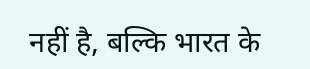नहीं है, बल्कि भारत के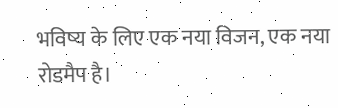भविष्य के लिए एक नया विजन, एक नया रोडमैप है।